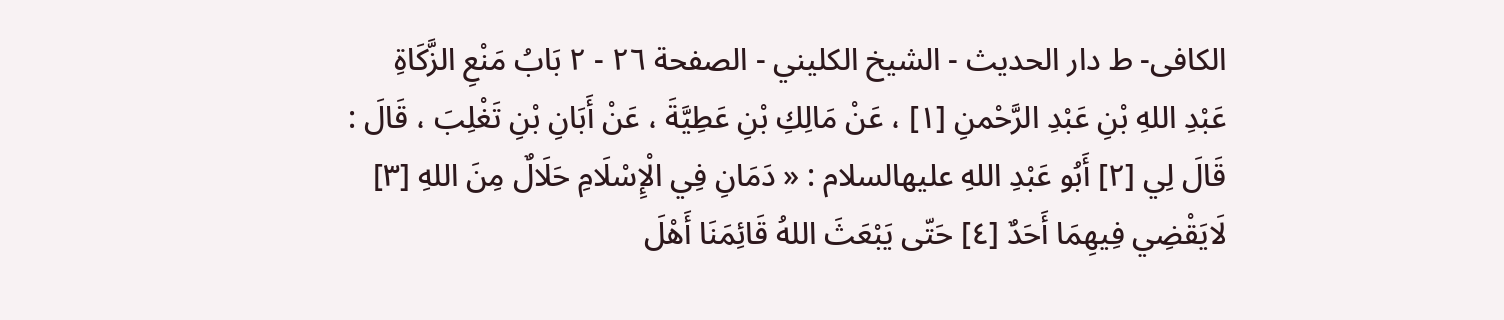الکافی- ط دار الحدیث - الشيخ الكليني - الصفحة ٢٦ - ٢ بَابُ مَنْعِ الزَّكَاةِ
عَبْدِ اللهِ بْنِ عَبْدِ الرَّحْمنِ [١] ، عَنْ مَالِكِ بْنِ عَطِيَّةَ ، عَنْ أَبَانِ بْنِ تَغْلِبَ ، قَالَ :
قَالَ لِي [٢] أَبُو عَبْدِ اللهِ عليهالسلام : « دَمَانِ فِي الْإِسْلَامِ حَلَالٌ مِنَ اللهِ [٣] لَايَقْضِي فِيهِمَا أَحَدٌ [٤] حَتّى يَبْعَثَ اللهُ قَائِمَنَا أَهْلَ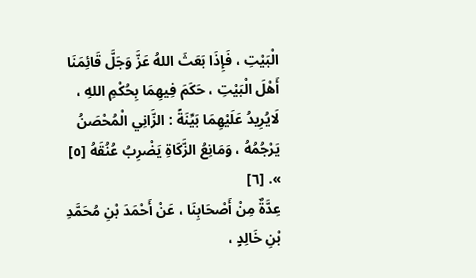الْبَيْتِ ، فَإِذَا بَعَثَ اللهُ عَزَّ وَجَلَّ قَائِمَنَا أَهْلَ الْبَيْتِ ، حَكَمَ فِيهِمَا بِحُكْمِ اللهِ ، لَايُرِيدُ عَلَيْهِمَا بَيِّنَةً : الزَّانِي الْمُحْصَنُ يَرْجُمُهُ ، وَمَانِعُ الزَّكَاةِ يَضْرِبُ عُنُقَهُ [٥] ». [٦]
عِدَّةٌ مِنْ أَصْحَابِنَا ، عَنْ أَحْمَدَ بْنِ مُحَمَّدِ بْنِ خَالِدٍ ،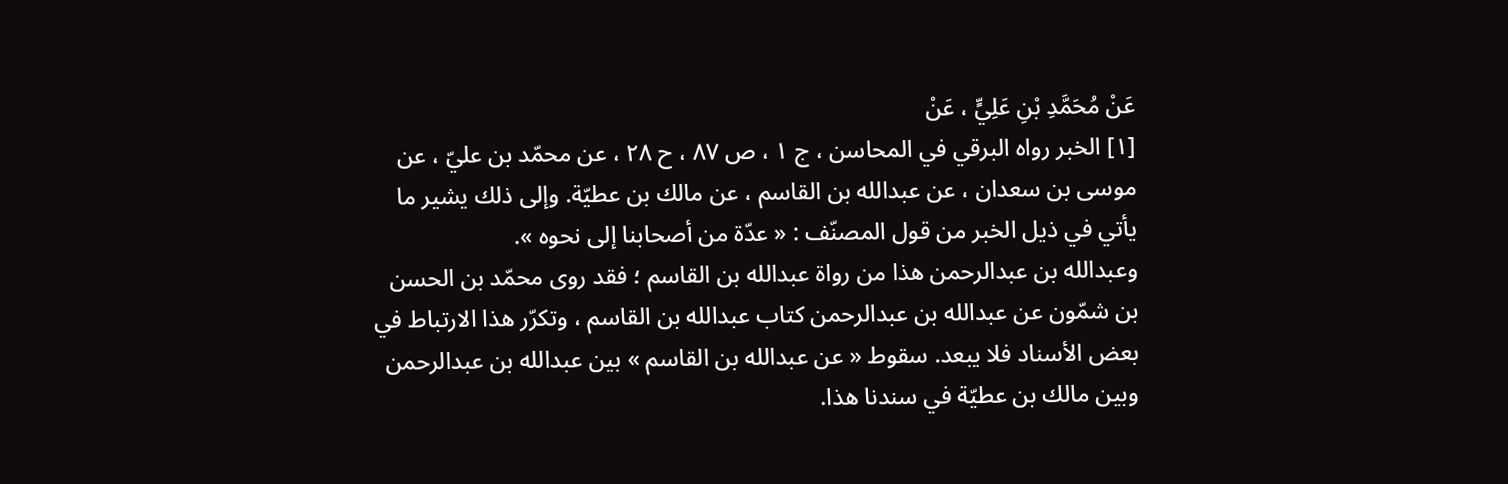عَنْ مُحَمَّدِ بْنِ عَلِيٍّ ، عَنْ
[١] الخبر رواه البرقي في المحاسن ، ج ١ ، ص ٨٧ ، ح ٢٨ ، عن محمّد بن عليّ ، عن موسى بن سعدان ، عن عبدالله بن القاسم ، عن مالك بن عطيّة. وإلى ذلك يشير ما يأتي في ذيل الخبر من قول المصنّف : « عدّة من أصحابنا إلى نحوه ».
وعبدالله بن عبدالرحمن هذا من رواة عبدالله بن القاسم ؛ فقد روى محمّد بن الحسن بن شمّون عن عبدالله بن عبدالرحمن كتاب عبدالله بن القاسم ، وتكرّر هذا الارتباط في بعض الأسناد فلا يبعد. سقوط « عن عبدالله بن القاسم » بين عبدالله بن عبدالرحمن وبين مالك بن عطيّة في سندنا هذا.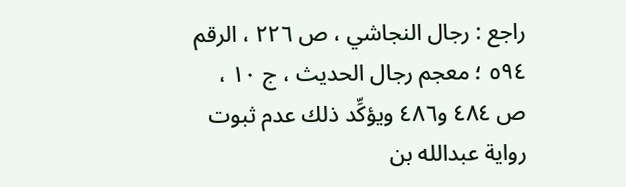راجع : رجال النجاشي ، ص ٢٢٦ ، الرقم ٥٩٤ ؛ معجم رجال الحديث ، ج ١٠ ، ص ٤٨٤ و٤٨٦ ويؤكِّد ذلك عدم ثبوت رواية عبدالله بن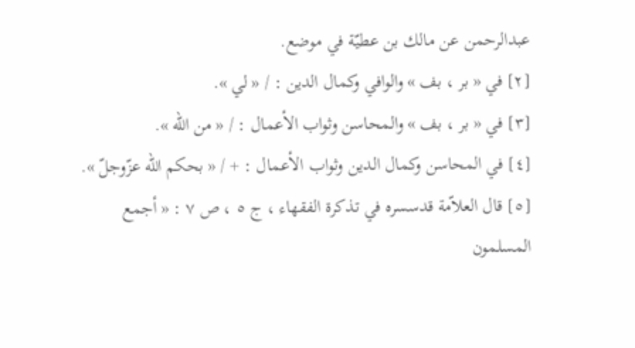عبدالرحمن عن مالك بن عطيّة في موضع.
[٢] في « بر ، بف » والوافي وكمال الدين : / « لي ».
[٣] في « بر ، بف » والمحاسن وثواب الأعمال : / « من الله ».
[٤] في المحاسن وكمال الدين وثواب الأعمال : + / « بحكم الله عزّوجلّ ».
[٥] قال العلاّمة قدسسره في تذكرة الفقهاء ، ج ٥ ، ص ٧ : « أجمع المسلمون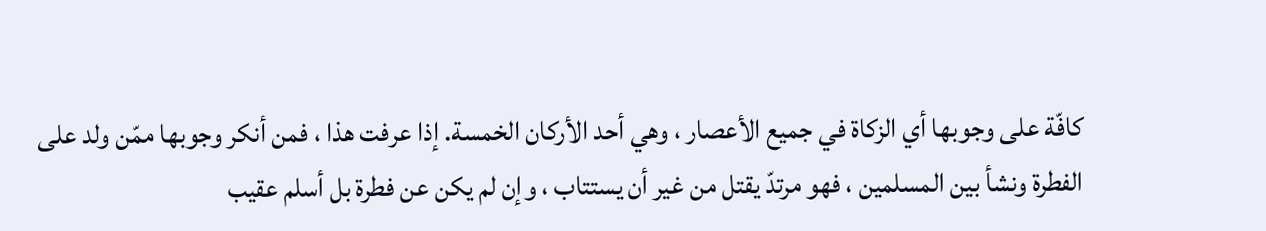كافّة على وجوبها أي الزكاة في جميع الأعصار ، وهي أحد الأركان الخمسة. إذا عرفت هذا ، فمن أنكر وجوبها ممّن ولد على الفطرة ونشأ بين المسلمين ، فهو مرتدّ يقتل من غير أن يستتاب ، وإن لم يكن عن فطرة بل أسلم عقيب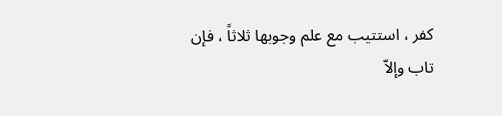كفر ، استتيب مع علم وجوبها ثلاثاً ، فإن تاب وإلاّ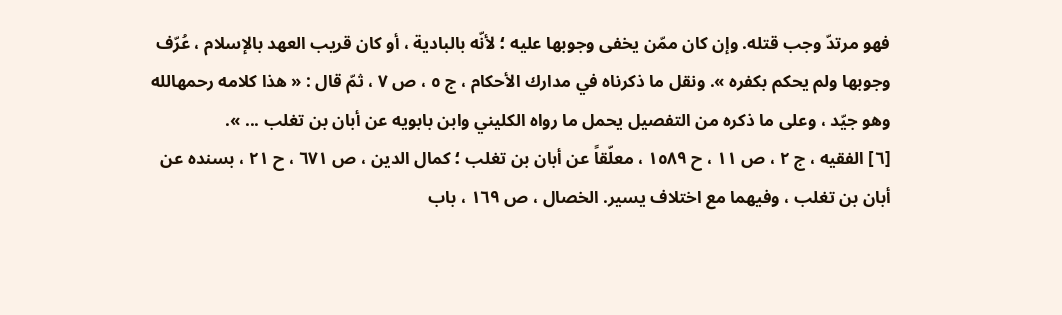فهو مرتدّ وجب قتله. وإن كان ممّن يخفى وجوبها عليه ؛ لأنّه بالبادية ، أو كان قريب العهد بالإسلام ، عُرّف وجوبها ولم يحكم بكفره ». ونقل ما ذكرناه في مدارك الأحكام ، ج ٥ ، ص ٧ ، ثمّ قال : « هذا كلامه رحمهالله وهو جيّد ، وعلى ما ذكره من التفصيل يحمل ما رواه الكليني وابن بابويه عن أبان بن تغلب ... ».
[٦] الفقيه ، ج ٢ ، ص ١١ ، ح ١٥٨٩ ، معلّقاً عن أبان بن تغلب ؛ كمال الدين ، ص ٦٧١ ، ح ٢١ ، بسنده عن أبان بن تغلب ، وفيهما مع اختلاف يسير. الخصال ، ص ١٦٩ ، باب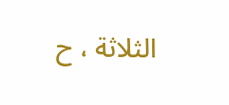الثلاثة ، ح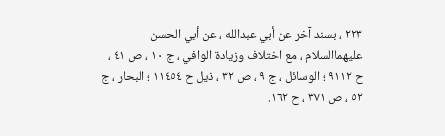٢٢٣ ، بسند آخر عن أبي عبدالله ، عن أبي الحسن عليهماالسلام ، مع اختلاف وزيادة الوافي ، ج ١٠ ، ص ٤١ ، ح ٩١١٢ ؛ الوسائل ، ج ٩ ، ص ٣٢ ، ذيل ح ١١٤٥٤ ؛ البحار ، ج ٥٢ ، ص ٣٧١ ، ح ١٦٢.